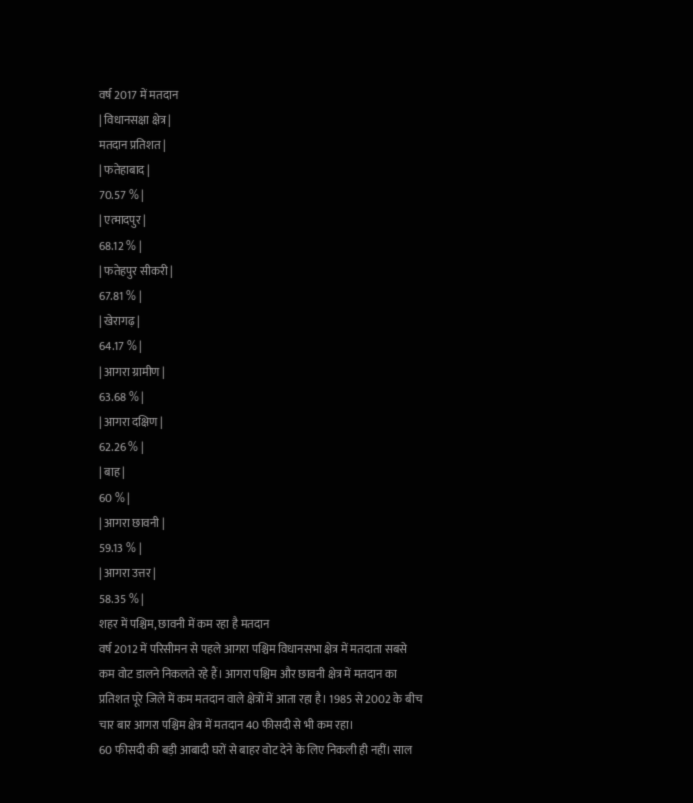वर्ष 2017 में मतदान
| विधानसक्षा क्षेत्र |
मतदान प्रतिशत |
| फतेहाबाद |
70.57 % |
| एत्मादपुर |
68.12 % |
| फतेहपुर सीकरी |
67.81 % |
| खेरागढ़ |
64.17 % |
| आगरा ग्रामीण |
63.68 % |
| आगरा दक्षिण |
62.26 % |
| बाह |
60 % |
| आगरा छावनी |
59.13 % |
| आगरा उत्तर |
58.35 % |
शहर में पश्चिम, छावनी में कम रहा है मतदान
वर्ष 2012 में परिसीमन से पहले आगरा पश्चिम विधानसभा क्षेत्र में मतदाता सबसे कम वोट डालने निकलते रहे हैं। आगरा पश्चिम और छावनी क्षेत्र में मतदान का प्रतिशत पूरे जिले में कम मतदान वाले क्षेत्रों में आता रहा है। 1985 से 2002 के बीच चार बार आगरा पश्चिम क्षेत्र में मतदान 40 फीसदी से भी कम रहा।
60 फीसदी की बड़ी आबादी घरों से बाहर वोट देने के लिए निकली ही नहीं। साल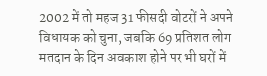2002 में तो महज 31 फीसदी वोटरों ने अपने विधायक को चुना, जबकि 69 प्रतिशत लोग मतदान के दिन अवकाश होने पर भी घरों में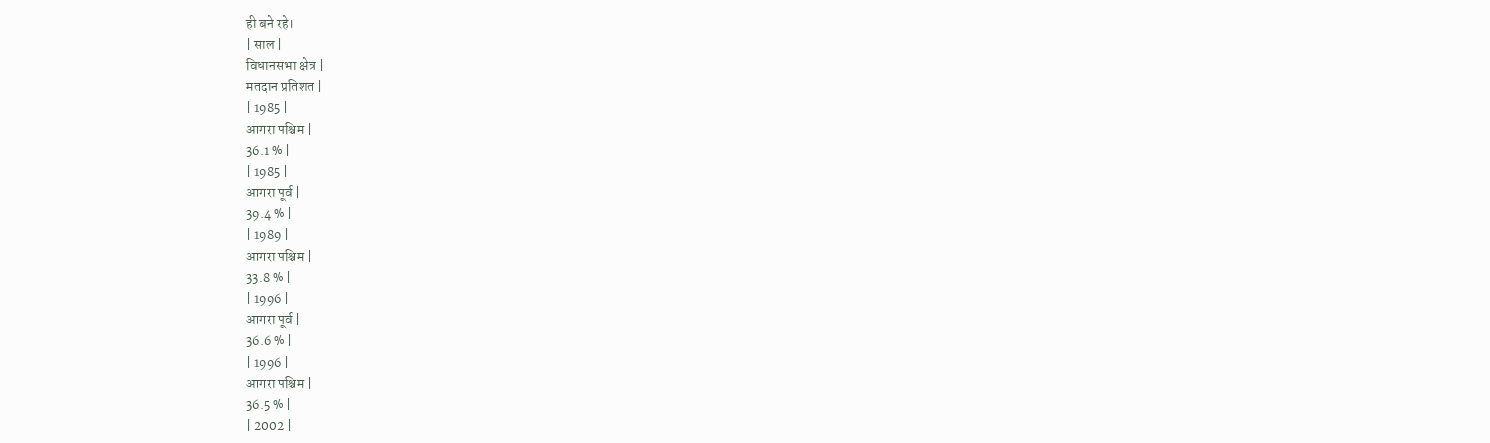ही बने रहे।
| साल |
विधानसभा क्षेत्र |
मतदान प्रतिशत |
| 1985 |
आगरा पश्चिम |
36.1 % |
| 1985 |
आगरा पूर्व |
39.4 % |
| 1989 |
आगरा पश्चिम |
33.8 % |
| 1996 |
आगरा पूर्व |
36.6 % |
| 1996 |
आगरा पश्चिम |
36.5 % |
| 2002 |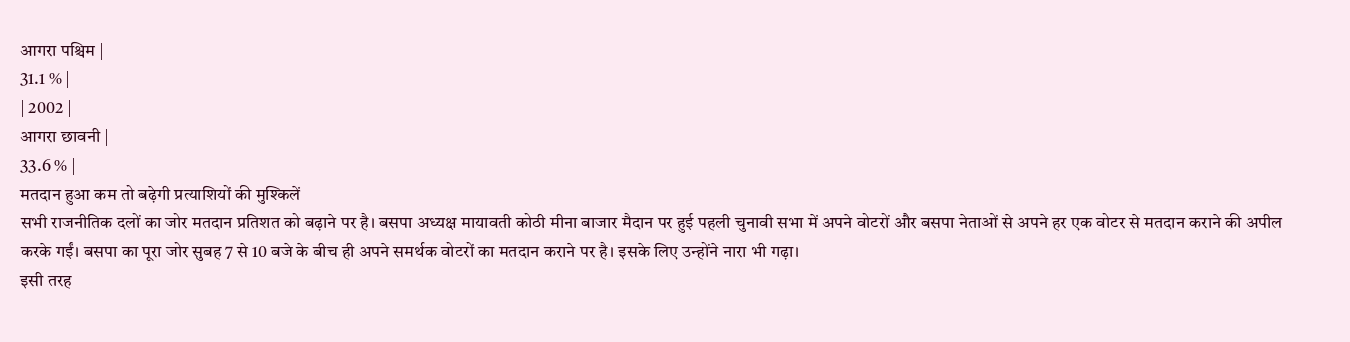आगरा पश्चिम |
31.1 % |
| 2002 |
आगरा छावनी |
33.6 % |
मतदान हुआ कम तो बढ़ेगी प्रत्याशियों की मुश्किलें
सभी राजनीतिक दलों का जोर मतदान प्रतिशत को बढ़ाने पर है। बसपा अध्यक्ष मायावती कोठी मीना बाजार मैदान पर हुई पहली चुनावी सभा में अपने वोटरों और बसपा नेताओं से अपने हर एक वोटर से मतदान कराने की अपील करके गईं। बसपा का पूरा जोर सुबह 7 से 10 बजे के बीच ही अपने समर्थक वोटरों का मतदान कराने पर है। इसके लिए उन्होंने नारा भी गढ़ा।
इसी तरह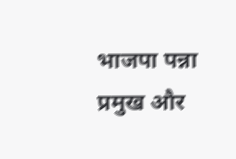भाजपा पन्ना प्रमुख और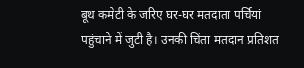बूथ कमेटी के जरिए घर-घर मतदाता पर्चियां पहुंचाने में जुटी है। उनकी चिंता मतदान प्रतिशत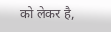को लेकर है,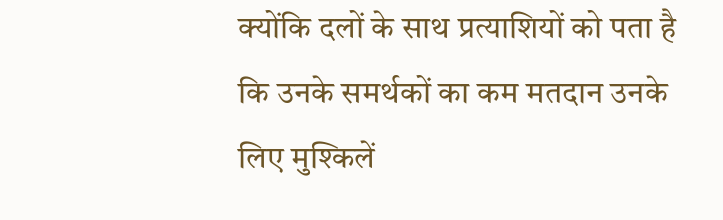क्योंकि दलों के साथ प्रत्याशियों को पता है कि उनके समर्थकों का कम मतदान उनके लिए मुश्किलें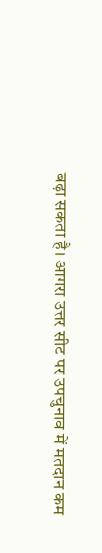बढ़ा सकता है। आगरा उत्तर सीट पर उपचुनाव में मतदान कम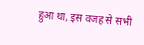हुआ था, इस वजह से सभी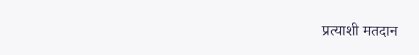प्रत्याशी मतदान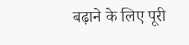बढ़ाने के लिए पूरी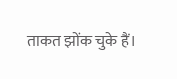ताकत झोंक चुके हैं।